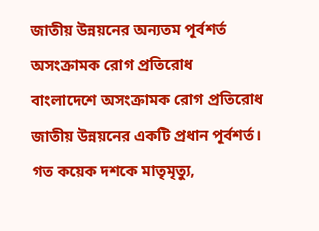জাতীয় উন্নয়নের অন্যতম পূর্বশর্ত অসংক্রামক রোগ প্রতিরোধ
বাংলাদেশে অসংক্রামক রোগ প্রতিরোধ জাতীয় উন্নয়নের একটি প্রধান পূর্বশর্ত। গত কয়েক দশকে মাতৃমৃত্যু,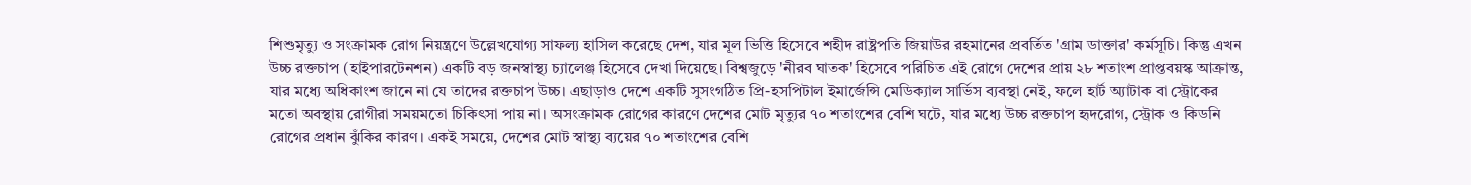শিশুমৃত্যু ও সংক্রামক রোগ নিয়ন্ত্রণে উল্লেখযোগ্য সাফল্য হাসিল করেছে দেশ, যার মূল ভিত্তি হিসেবে শহীদ রাষ্ট্রপতি জিয়াউর রহমানের প্রবর্তিত 'গ্রাম ডাক্তার' কর্মসূচি। কিন্তু এখন উচ্চ রক্তচাপ (হাইপারটেনশন) একটি বড় জনস্বাস্থ্য চ্যালেঞ্জ হিসেবে দেখা দিয়েছে। বিশ্বজুড়ে 'নীরব ঘাতক' হিসেবে পরিচিত এই রোগে দেশের প্রায় ২৮ শতাংশ প্রাপ্তবয়স্ক আক্রান্ত, যার মধ্যে অধিকাংশ জানে না যে তাদের রক্তচাপ উচ্চ। এছাড়াও দেশে একটি সুসংগঠিত প্রি-হসপিটাল ইমার্জেন্সি মেডিক্যাল সার্ভিস ব্যবস্থা নেই, ফলে হার্ট অ্যাটাক বা স্ট্রোকের মতো অবস্থায় রোগীরা সময়মতো চিকিৎসা পায় না। অসংক্রামক রোগের কারণে দেশের মোট মৃত্যুর ৭০ শতাংশের বেশি ঘটে, যার মধ্যে উচ্চ রক্তচাপ হৃদরোগ, স্ট্রোক ও কিডনি রোগের প্রধান ঝুঁকির কারণ। একই সময়ে, দেশের মোট স্বাস্থ্য ব্যয়ের ৭০ শতাংশের বেশি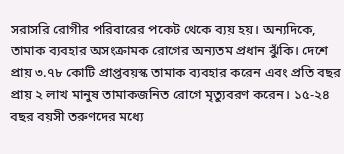সরাসরি রোগীর পরিবারের পকেট থেকে ব্যয় হয়। অন্যদিকে, তামাক ব্যবহার অসংক্রামক রোগের অন্যতম প্রধান ঝুঁকি। দেশে প্রায় ৩.৭৮ কোটি প্রাপ্তবয়স্ক তামাক ব্যবহার করেন এবং প্রতি বছর প্রায় ২ লাখ মানুষ তামাকজনিত রোগে মৃত্যুবরণ করেন। ১৫-২৪ বছর বয়সী তরুণদের মধ্যে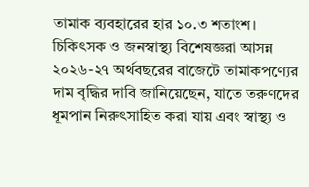তামাক ব্যবহারের হার ১০.৩ শতাংশ। চিকিৎসক ও জনস্বাস্থ্য বিশেষজ্ঞরা আসন্ন ২০২৬-২৭ অর্থবছরের বাজেটে তামাকপণ্যের দাম বৃদ্ধির দাবি জানিয়েছেন, যাতে তরুণদের ধূমপান নিরুৎসাহিত করা যায় এবং স্বাস্থ্য ও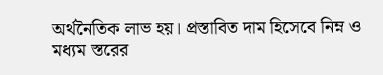অর্থনৈতিক লাভ হয়। প্রস্তাবিত দাম হিসেবে নিম্ন ও মধ্যম স্তরের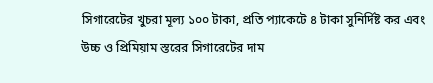সিগারেটের খুচরা মূল্য ১০০ টাকা, প্রতি প্যাকেটে ৪ টাকা সুনির্দিষ্ট কর এবং উচ্চ ও প্রিমিয়াম স্তরের সিগারেটের দাম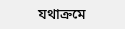যথাক্রমে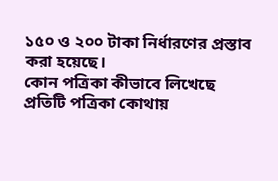১৫০ ও ২০০ টাকা নির্ধারণের প্রস্তাব করা হয়েছে।
কোন পত্রিকা কীভাবে লিখেছে
প্রতিটি পত্রিকা কোথায়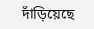দাঁড়িয়েছে